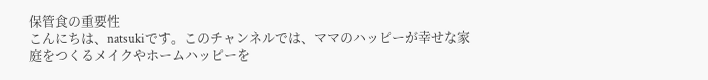保管食の重要性
こんにちは、natsukiです。このチャンネルでは、ママのハッピーが幸せな家庭をつくるメイクやホームハッピーを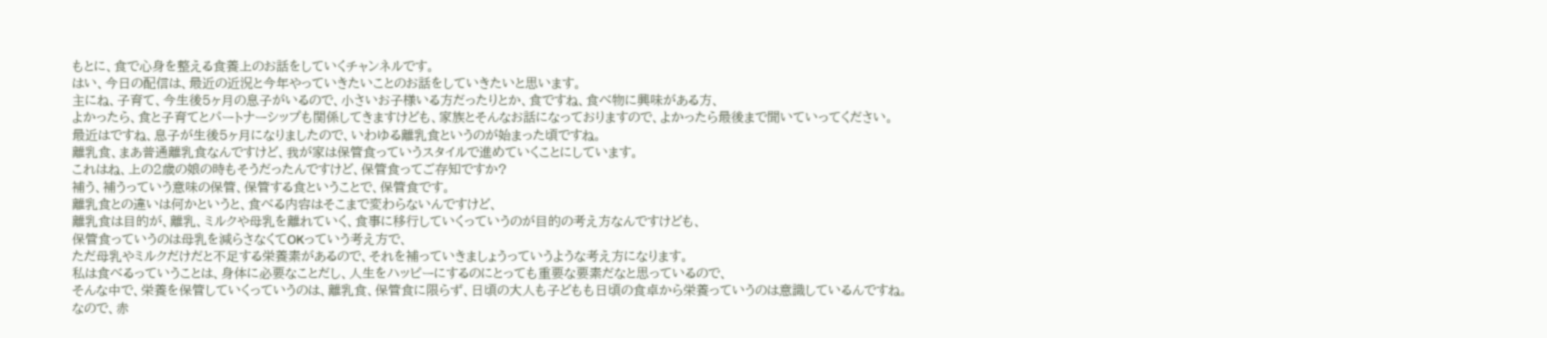もとに、食で心身を整える食養上のお話をしていくチャンネルです。
はい、今日の配信は、最近の近況と今年やっていきたいことのお話をしていきたいと思います。
主にね、子育て、今生後5ヶ月の息子がいるので、小さいお子様いる方だったりとか、食ですね、食べ物に興味がある方、
よかったら、食と子育てとパートナーシップも関係してきますけども、家族とそんなお話になっておりますので、よかったら最後まで聞いていってください。
最近はですね、息子が生後5ヶ月になりましたので、いわゆる離乳食というのが始まった頃ですね。
離乳食、まあ普通離乳食なんですけど、我が家は保管食っていうスタイルで進めていくことにしています。
これはね、上の2歳の娘の時もそうだったんですけど、保管食ってご存知ですか?
補う、補うっていう意味の保管、保管する食ということで、保管食です。
離乳食との違いは何かというと、食べる内容はそこまで変わらないんですけど、
離乳食は目的が、離乳、ミルクや母乳を離れていく、食事に移行していくっていうのが目的の考え方なんですけども、
保管食っていうのは母乳を減らさなくてOKっていう考え方で、
ただ母乳やミルクだけだと不足する栄養素があるので、それを補っていきましょうっていうような考え方になります。
私は食べるっていうことは、身体に必要なことだし、人生をハッピーにするのにとっても重要な要素だなと思っているので、
そんな中で、栄養を保管していくっていうのは、離乳食、保管食に限らず、日頃の大人も子どもも日頃の食卓から栄養っていうのは意識しているんですね。
なので、赤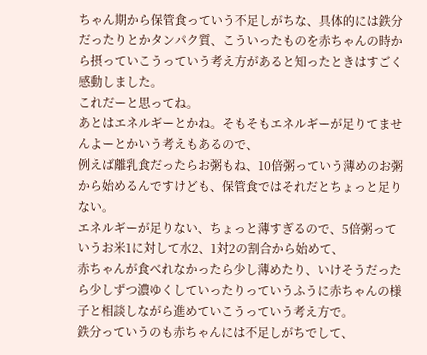ちゃん期から保管食っていう不足しがちな、具体的には鉄分だったりとかタンパク質、こういったものを赤ちゃんの時から摂っていこうっていう考え方があると知ったときはすごく感動しました。
これだーと思ってね。
あとはエネルギーとかね。そもそもエネルギーが足りてませんよーとかいう考えもあるので、
例えば離乳食だったらお粥もね、10倍粥っていう薄めのお粥から始めるんですけども、保管食ではそれだとちょっと足りない。
エネルギーが足りない、ちょっと薄すぎるので、5倍粥っていうお米1に対して水2、1対2の割合から始めて、
赤ちゃんが食べれなかったら少し薄めたり、いけそうだったら少しずつ濃ゆくしていったりっていうふうに赤ちゃんの様子と相談しながら進めていこうっていう考え方で。
鉄分っていうのも赤ちゃんには不足しがちでして、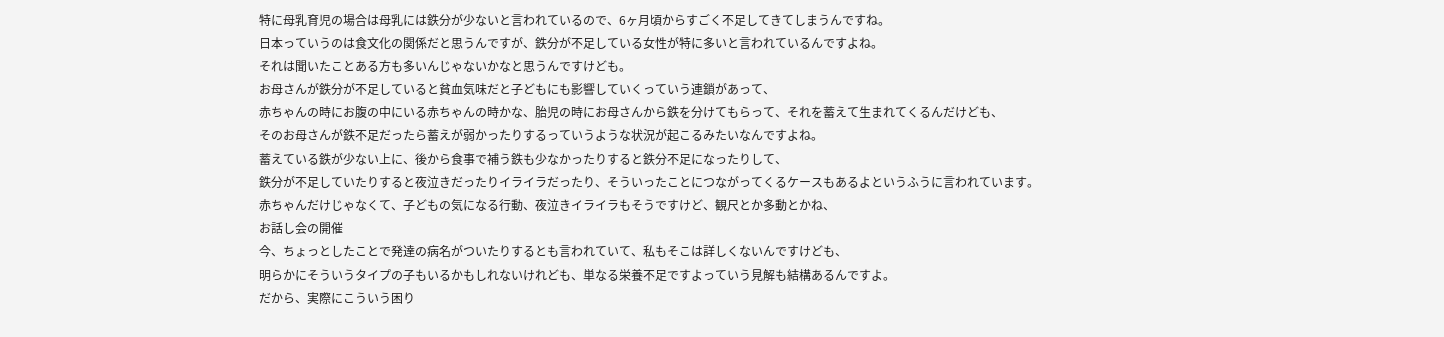特に母乳育児の場合は母乳には鉄分が少ないと言われているので、6ヶ月頃からすごく不足してきてしまうんですね。
日本っていうのは食文化の関係だと思うんですが、鉄分が不足している女性が特に多いと言われているんですよね。
それは聞いたことある方も多いんじゃないかなと思うんですけども。
お母さんが鉄分が不足していると貧血気味だと子どもにも影響していくっていう連鎖があって、
赤ちゃんの時にお腹の中にいる赤ちゃんの時かな、胎児の時にお母さんから鉄を分けてもらって、それを蓄えて生まれてくるんだけども、
そのお母さんが鉄不足だったら蓄えが弱かったりするっていうような状況が起こるみたいなんですよね。
蓄えている鉄が少ない上に、後から食事で補う鉄も少なかったりすると鉄分不足になったりして、
鉄分が不足していたりすると夜泣きだったりイライラだったり、そういったことにつながってくるケースもあるよというふうに言われています。
赤ちゃんだけじゃなくて、子どもの気になる行動、夜泣きイライラもそうですけど、観尺とか多動とかね、
お話し会の開催
今、ちょっとしたことで発達の病名がついたりするとも言われていて、私もそこは詳しくないんですけども、
明らかにそういうタイプの子もいるかもしれないけれども、単なる栄養不足ですよっていう見解も結構あるんですよ。
だから、実際にこういう困り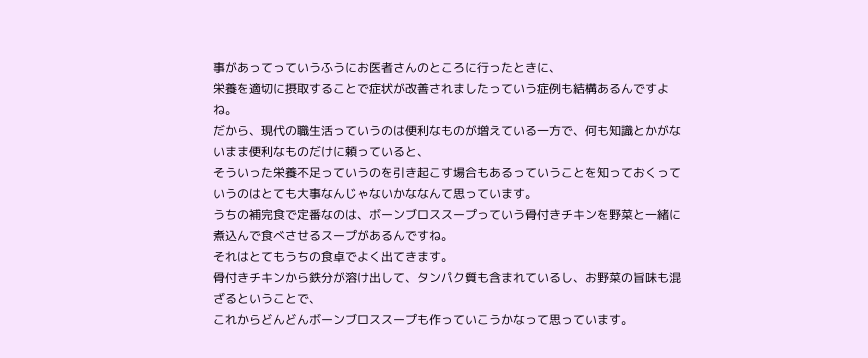事があってっていうふうにお医者さんのところに行ったときに、
栄養を適切に摂取することで症状が改善されましたっていう症例も結構あるんですよね。
だから、現代の職生活っていうのは便利なものが増えている一方で、何も知識とかがないまま便利なものだけに頼っていると、
そういった栄養不足っていうのを引き起こす場合もあるっていうことを知っておくっていうのはとても大事なんじゃないかななんて思っています。
うちの補完食で定番なのは、ボーンブロススープっていう骨付きチキンを野菜と一緒に煮込んで食べさせるスープがあるんですね。
それはとてもうちの食卓でよく出てきます。
骨付きチキンから鉄分が溶け出して、タンパク質も含まれているし、お野菜の旨味も混ざるということで、
これからどんどんボーンブロススープも作っていこうかなって思っています。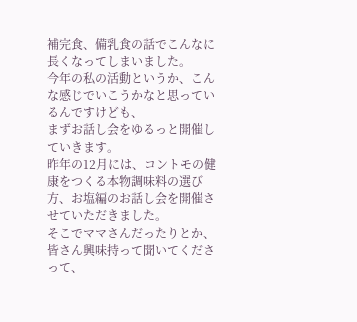補完食、備乳食の話でこんなに長くなってしまいました。
今年の私の活動というか、こんな感じでいこうかなと思っているんですけども、
まずお話し会をゆるっと開催していきます。
昨年の12月には、コントモの健康をつくる本物調味料の選び方、お塩編のお話し会を開催させていただきました。
そこでママさんだったりとか、皆さん興味持って聞いてくださって、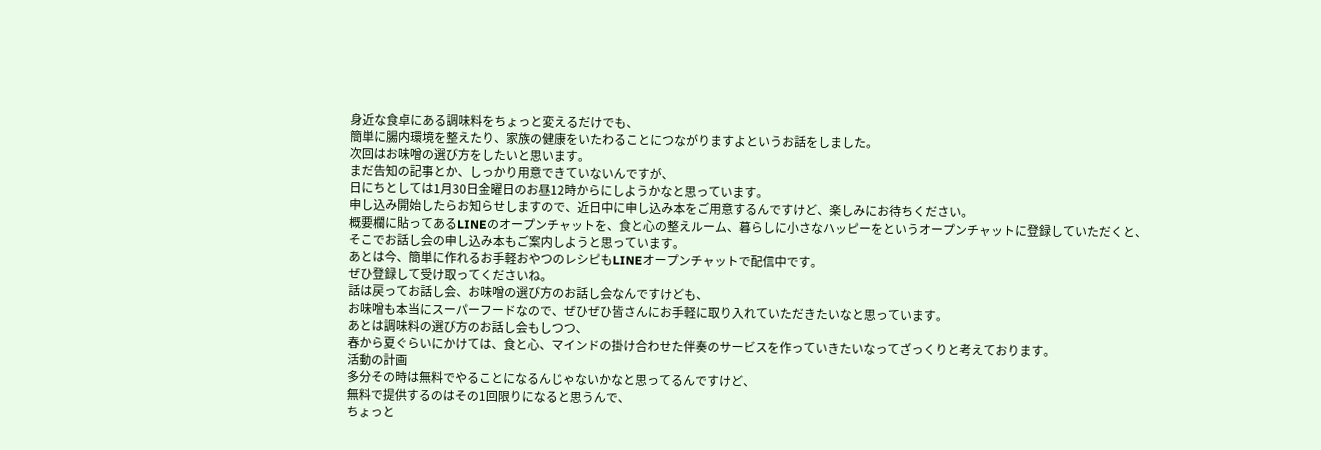身近な食卓にある調味料をちょっと変えるだけでも、
簡単に腸内環境を整えたり、家族の健康をいたわることにつながりますよというお話をしました。
次回はお味噌の選び方をしたいと思います。
まだ告知の記事とか、しっかり用意できていないんですが、
日にちとしては1月30日金曜日のお昼12時からにしようかなと思っています。
申し込み開始したらお知らせしますので、近日中に申し込み本をご用意するんですけど、楽しみにお待ちください。
概要欄に貼ってあるLINEのオープンチャットを、食と心の整えルーム、暮らしに小さなハッピーをというオープンチャットに登録していただくと、
そこでお話し会の申し込み本もご案内しようと思っています。
あとは今、簡単に作れるお手軽おやつのレシピもLINEオープンチャットで配信中です。
ぜひ登録して受け取ってくださいね。
話は戻ってお話し会、お味噌の選び方のお話し会なんですけども、
お味噌も本当にスーパーフードなので、ぜひぜひ皆さんにお手軽に取り入れていただきたいなと思っています。
あとは調味料の選び方のお話し会もしつつ、
春から夏ぐらいにかけては、食と心、マインドの掛け合わせた伴奏のサービスを作っていきたいなってざっくりと考えております。
活動の計画
多分その時は無料でやることになるんじゃないかなと思ってるんですけど、
無料で提供するのはその1回限りになると思うんで、
ちょっと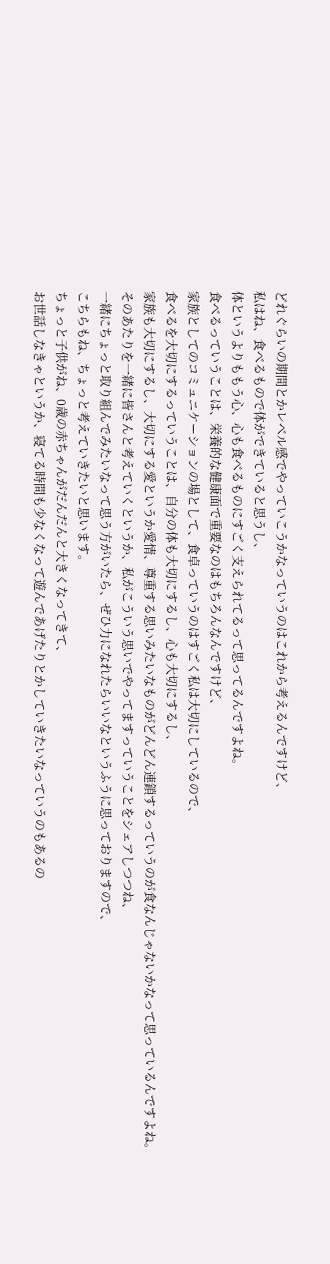どれぐらいの期間とかレベル感でやっていこうかなっていうのはこれから考えるんですけど、
私はね、食べるもので体ができていると思うし、
体というよりももう心、心も食べるものにすごく支えられてるって思ってるんですよね。
食べるっていうことは、栄養的な健康面で重要なのはもちろんなんですけど、
家族としてのコミュニケーションの場として、食卓っていうのはすごく私は大切にしているので、
食べるを大切にするっていうことは、自分の体も大切にするし、心も大切にするし、
家族も大切にするし、大切にする愛というか愛情、尊重する思いみたいなものがどんどん連鎖するっていうのが食なんじゃないかなって思っているんですよね。
そのあたりを一緒に皆さんと考えていくというか、私がこういう思いでやってますっていうことをシェアしつつね、
一緒にちょっと取り組んでみたいなって思う方がいたら、ぜひ力になれたらいいなというふうに思っておりますので、
こちらもね、ちょっと考えていきたいと思います。
ちょっと子供がね、0歳の赤ちゃんがだんだんと大きくなってきて、
お世話しなきゃというか、寝てる時間も少なくなって遊んであげたりとかしていきたいなっていうのもあるの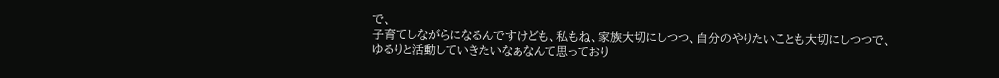で、
子育てしながらになるんですけども、私もね、家族大切にしつつ、自分のやりたいことも大切にしつつで、
ゆるりと活動していきたいなぁなんて思っており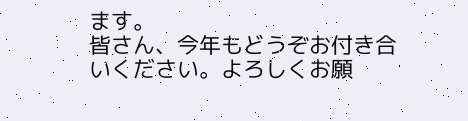ます。
皆さん、今年もどうぞお付き合いください。よろしくお願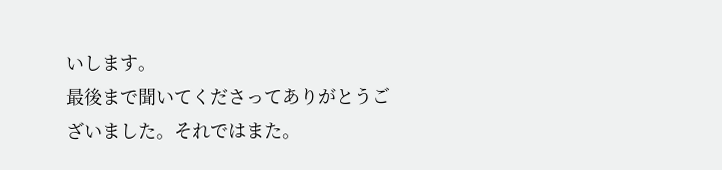いします。
最後まで聞いてくださってありがとうございました。それではまた。